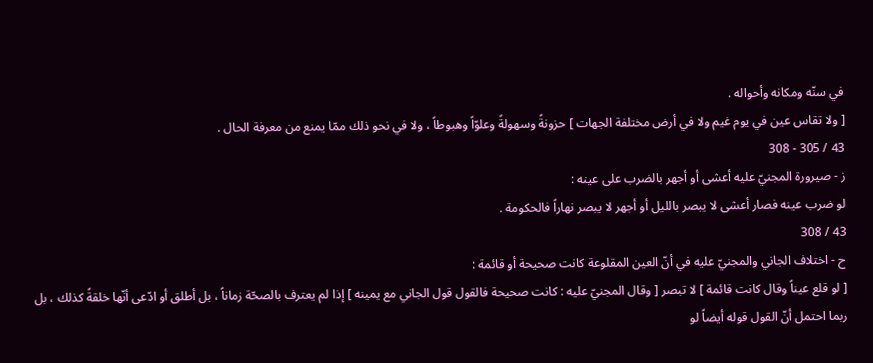في سنّه ومكانه وأحواله .
[ ولا تقاس عين في يوم غيم ولا في أرض مختلفة الجهات ] حزونةً وسهولةً وعلوّاً وهبوطاً ، ولا في نحو ذلك ممّا يمنع من معرفة الحال .
43 / 305 - 308
ز - صيرورة المجنيّ عليه أعشى أو أجهر بالضرب على عينه :
لو ضرب عينه فصار أعشى لا يبصر بالليل أو أجهر لا يبصر نهاراً فالحكومة .
43 / 308
ح - اختلاف الجاني والمجنيّ عليه في أنّ العين المقلوعة كانت صحيحة أو قائمة :
[ لو قلع عيناً وقال كانت قائمة ] لا تبصر [ وقال المجنيّ عليه : كانت صحيحة فالقول قول الجاني مع يمينه ] إذا لم يعترف بالصحّة زماناً ، بل أطلق أو ادّعى أنّها خلقةً كذلك ، بل ربما احتمل أنّ القول قوله أيضاً لو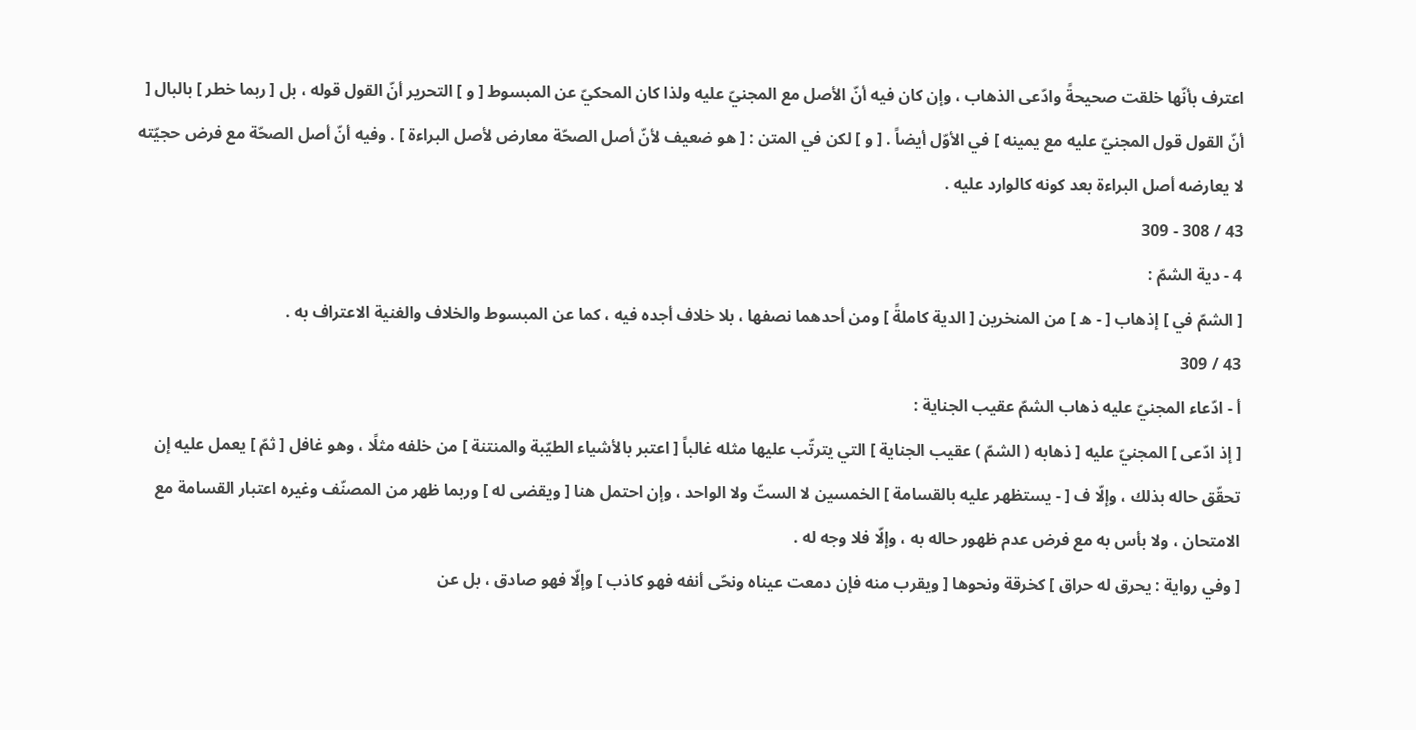اعترف بأنّها خلقت صحيحةً وادّعى الذهاب ، وإن كان فيه أنّ الأصل مع المجنيّ عليه ولذا كان المحكيّ عن المبسوط [ و ] التحرير أنّ القول قوله ، بل [ ربما خطر ] بالبال [ أنّ القول قول المجنيّ عليه مع يمينه ] في الأوّل أيضاً . [ و ] لكن في المتن : [ هو ضعيف لأنّ أصل الصحّة معارض لأصل البراءة ] . وفيه أنّ أصل الصحّة مع فرض حجيّته لا يعارضه أصل البراءة بعد كونه كالوارد عليه .
43 / 308 - 309
4 - دية الشمّ :
[ الشمّ في ] إذهاب [ - ه ] من المنخرين [ الدية كاملةً ] ومن أحدهما نصفها ، بلا خلاف أجده فيه ، كما عن المبسوط والخلاف والغنية الاعتراف به .
43 / 309
أ - ادّعاء المجنيّ عليه ذهاب الشمّ عقيب الجناية :
[ إذ ادّعى ] المجنيّ عليه [ ذهابه ( الشمّ ) عقيب الجناية ] التي يترتّب عليها مثله غالباً [ اعتبر بالأشياء الطيّبة والمنتنة ] من خلفه مثلًا ، وهو غافل [ ثمّ ] يعمل عليه إن تحقّق حاله بذلك ، وإلّا ف [ - يستظهر عليه بالقسامة ] الخمسين لا الستّ ولا الواحد ، وإن احتمل هنا [ ويقضى له ] وربما ظهر من المصنّف وغيره اعتبار القسامة مع الامتحان ، ولا بأس به مع فرض عدم ظهور حاله به ، وإلّا فلا وجه له .
[ وفي رواية : يحرق له حراق ] كخرقة ونحوها [ ويقرب منه فإن دمعت عيناه ونحّى أنفه فهو كاذب ] وإلّا فهو صادق ، بل عن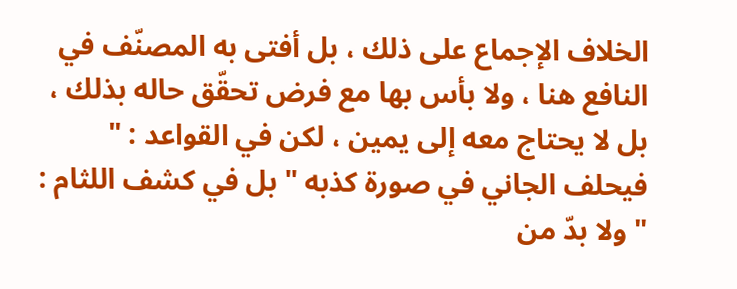الخلاف الإجماع على ذلك ، بل أفتى به المصنّف في النافع هنا ، ولا بأس بها مع فرض تحقّق حاله بذلك ، بل لا يحتاج معه إلى يمين ، لكن في القواعد : " فيحلف الجاني في صورة كذبه " بل في كشف اللثام : " ولا بدّ من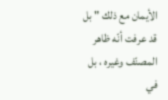الأيمان مع ذلك " بل قد عرفت أنّه ظاهر المصنّف وغيره ، بل في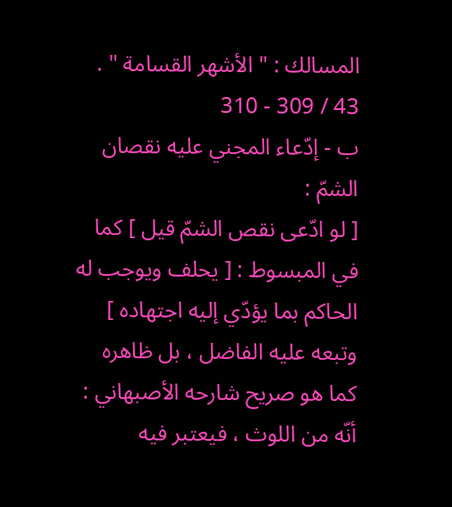المسالك : " الأشهر القسامة " .
43 / 309 - 310
ب - إدّعاء المجني عليه نقصان الشمّ :
[ لو ادّعى نقص الشمّ قيل ] كما في المبسوط : [ يحلف ويوجب له الحاكم بما يؤدّي إليه اجتهاده ] وتبعه عليه الفاضل ، بل ظاهره كما هو صريح شارحه الأصبهاني : أنّه من اللوث ، فيعتبر فيه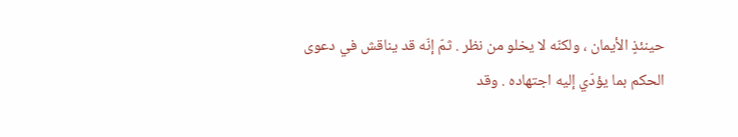حينئذٍ الأيمان ، ولكنّه لا يخلو من نظر . ثمّ إنّه قد يناقش في دعوى الحكم بما يؤدّي إليه اجتهاده . وقد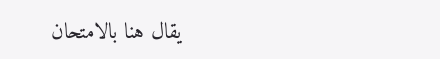يقال هنا بالامتحان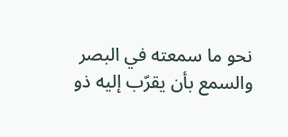نحو ما سمعته في البصر والسمع بأن يقرّب إليه ذو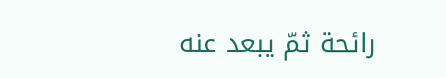رائحة ثمّ يبعد عنه